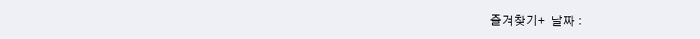즐겨찾기+  날짜 :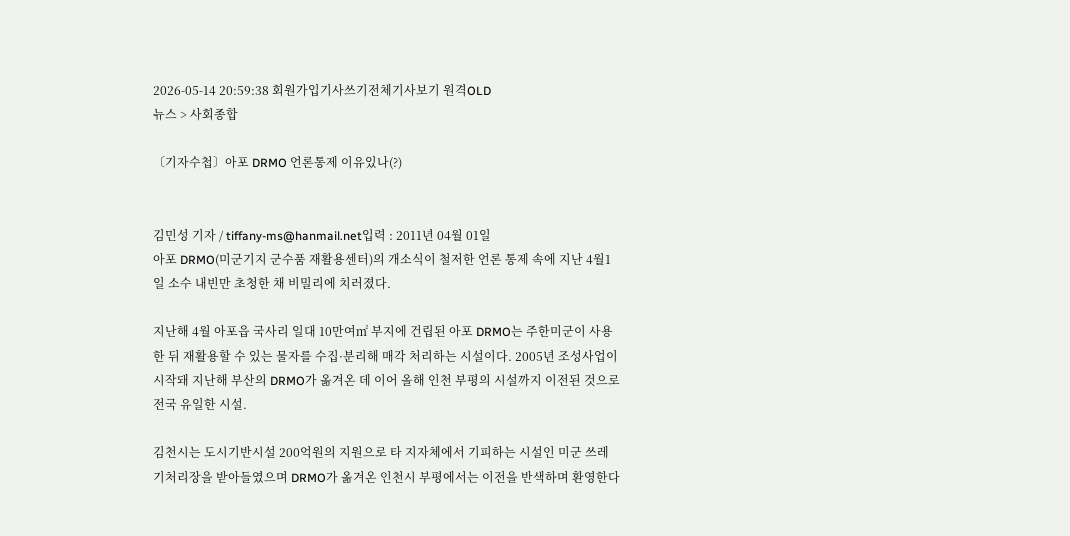2026-05-14 20:59:38 회원가입기사쓰기전체기사보기 원격OLD
뉴스 > 사회종합

〔기자수첩〕아포 DRMO 언론통제 이유있나(?)


김민성 기자 / tiffany-ms@hanmail.net입력 : 2011년 04월 01일
아포 DRMO(미군기지 군수품 재활용센터)의 개소식이 철저한 언론 통제 속에 지난 4월1일 소수 내빈만 초청한 채 비밀리에 치러졌다.

지난해 4월 아포읍 국사리 일대 10만여㎡ 부지에 건립된 아포 DRMO는 주한미군이 사용한 뒤 재활용할 수 있는 물자를 수집·분리해 매각 처리하는 시설이다. 2005년 조성사업이 시작돼 지난해 부산의 DRMO가 옮겨온 데 이어 올해 인천 부평의 시설까지 이전된 것으로 전국 유일한 시설.

김천시는 도시기반시설 200억원의 지원으로 타 지자체에서 기피하는 시설인 미군 쓰레기처리장을 받아들였으며 DRMO가 옮겨온 인천시 부평에서는 이전을 반색하며 환영한다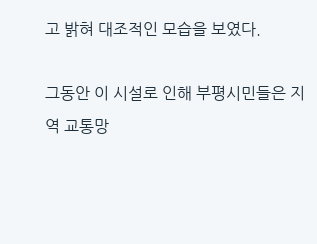고 밝혀 대조적인 모습을 보였다.

그동안 이 시설로 인해 부평시민들은 지역 교통망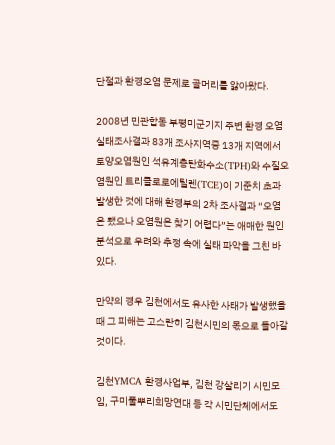단절과 환경오염 문제로 골머리를 앓아왔다.

2008년 민관합동 부평미군기지 주변 환경 오염실태조사결과 83개 조사지역중 13개 지역에서 토양오염원인 석유계총탄화수소(TPH)와 수질오염원인 트리클로로에틸렌(TCE)이 기준치 초과 발생한 것에 대해 환경부의 2차 조사결과 “오염은 됐으나 오염원은 찾기 어렵다”는 애매한 원인분석으로 우려와 추정 속에 실태 파악을 그친 바 있다.

만약의 경우 김천에서도 유사한 사태가 발생했을 때 그 피해는 고스란히 김천시민의 몫으로 돌아갈 것이다.

김천YMCA 환경사업부, 김천 강살리기 시민모임, 구미풀뿌리희망연대 등 각 시민단체에서도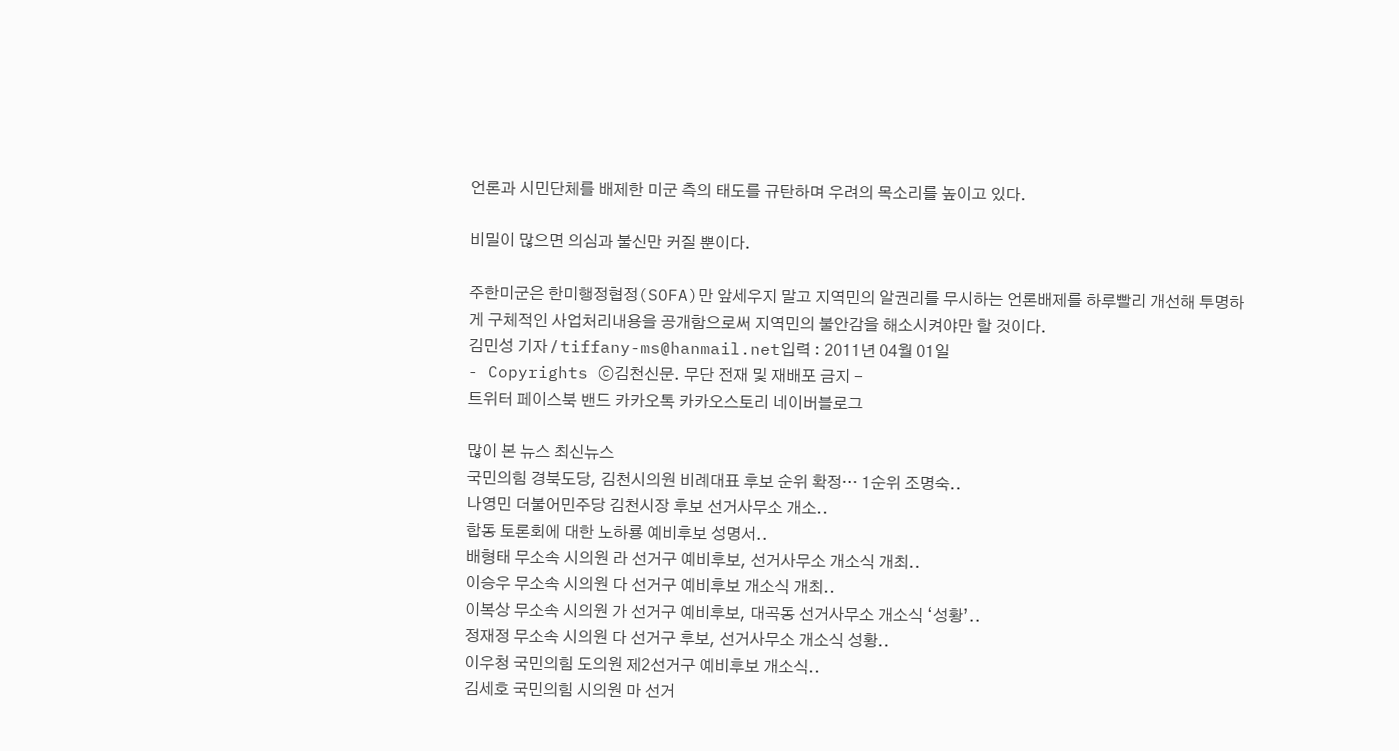언론과 시민단체를 배제한 미군 측의 태도를 규탄하며 우려의 목소리를 높이고 있다.

비밀이 많으면 의심과 불신만 커질 뿐이다.

주한미군은 한미행정협정(SOFA)만 앞세우지 말고 지역민의 알권리를 무시하는 언론배제를 하루빨리 개선해 투명하게 구체적인 사업처리내용을 공개함으로써 지역민의 불안감을 해소시켜야만 할 것이다.
김민성 기자 / tiffany-ms@hanmail.net입력 : 2011년 04월 01일
- Copyrights ⓒ김천신문. 무단 전재 및 재배포 금지 -
트위터 페이스북 밴드 카카오톡 카카오스토리 네이버블로그

많이 본 뉴스 최신뉴스
국민의힘 경북도당, 김천시의원 비례대표 후보 순위 확정… 1순위 조명숙..
나영민 더불어민주당 김천시장 후보 선거사무소 개소..
합동 토론회에 대한 노하룡 예비후보 성명서..
배형태 무소속 시의원 라 선거구 예비후보, 선거사무소 개소식 개최..
이승우 무소속 시의원 다 선거구 예비후보 개소식 개최..
이복상 무소속 시의원 가 선거구 예비후보, 대곡동 선거사무소 개소식 ‘성황’..
정재정 무소속 시의원 다 선거구 후보, 선거사무소 개소식 성황..
이우청 국민의힘 도의원 제2선거구 예비후보 개소식..
김세호 국민의힘 시의원 마 선거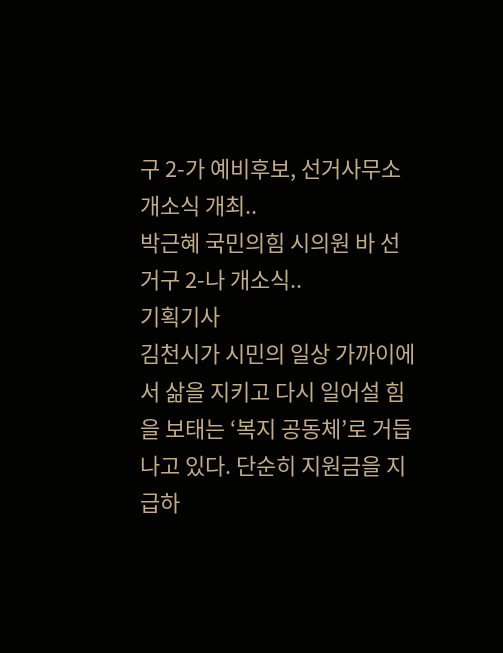구 2-가 예비후보, 선거사무소 개소식 개최..
박근혜 국민의힘 시의원 바 선거구 2-나 개소식..
기획기사
김천시가 시민의 일상 가까이에서 삶을 지키고 다시 일어설 힘을 보태는 ‘복지 공동체’로 거듭나고 있다. 단순히 지원금을 지급하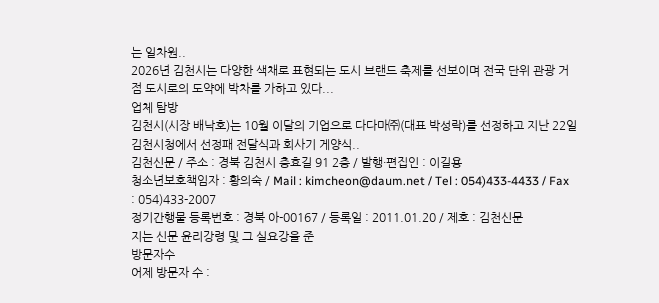는 일차원..
2026년 김천시는 다양한 색채로 표현되는 도시 브랜드 축제를 선보이며 전국 단위 관광 거점 도시로의 도약에 박차를 가하고 있다...
업체 탐방
김천시(시장 배낙호)는 10월 이달의 기업으로 다다마㈜(대표 박성락)를 선정하고 지난 22일 김천시청에서 선정패 전달식과 회사기 게양식..
김천신문 / 주소 : 경북 김천시 충효길 91 2층 / 발행·편집인 : 이길용
청소년보호책임자 : 황의숙 / Mail : kimcheon@daum.net / Tel : 054)433-4433 / Fax : 054)433-2007
정기간행물 등록번호 : 경북 아-00167 / 등록일 : 2011.01.20 / 제호 : 김천신문
지는 신문 윤리강령 및 그 실요강을 준
방문자수
어제 방문자 수 :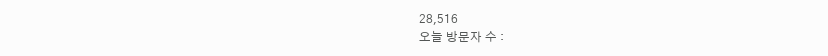28,516
오늘 방문자 수 :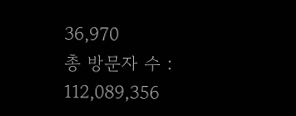36,970
총 방문자 수 : 112,089,356